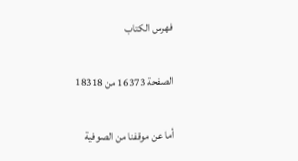فهرس الكتاب

الصفحة 16373 من 18318

أما عن موقفنا من الصوفية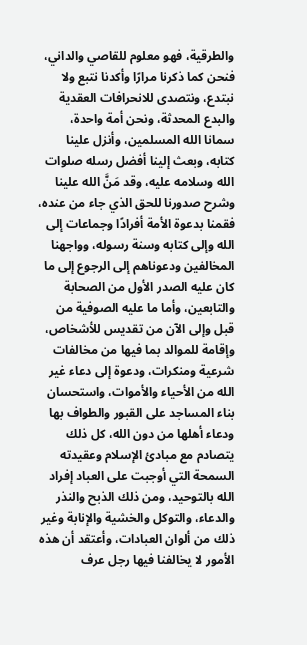والطرقية، فهو معلوم للقاصي والداني، فنحن كما ذكرنا مرارًا وأكدنا نتبع ولا نبتدع، ونتصدى للانحرافات العقدية والبدع المحدثة، ونحن أمة واحدة، سمانا الله المسلمين، وأنزل علينا كتابه، وبعث إلينا أفضل رسله صلوات الله وسلامه عليه، وقد مَنَّ الله علينا وشرح صدورنا للحق الذي جاء من عنده، فقمنا بدعوة الأمة أفرادًا وجماعات إلى الله وإلى كتابه وسنة رسوله، وواجهنا المخالفين ودعوناهم إلى الرجوع إلى ما كان عليه الصدر الأول من الصحابة والتابعين، وأما ما عليه الصوفية من قبل وإلى الآن من تقديس للأشخاص، وإقامة للموالد بما فيها من مخالفات شرعية ومنكرات، ودعوة إلى دعاء غير الله من الأحياء والأموات، واستحسان بناء المساجد على القبور والطواف بها ودعاء أهلها من دون الله، كل ذلك يتصادم مع مبادئ الإسلام وعقيدته السمحة التي أوجبت على العباد إفراد الله بالتوحيد، ومن ذلك الذبح والنذر والدعاء، والتوكل والخشية والإنابة وغير ذلك من ألوان العبادات، وأعتقد أن هذه الأمور لا يخالفنا فيها رجل عرف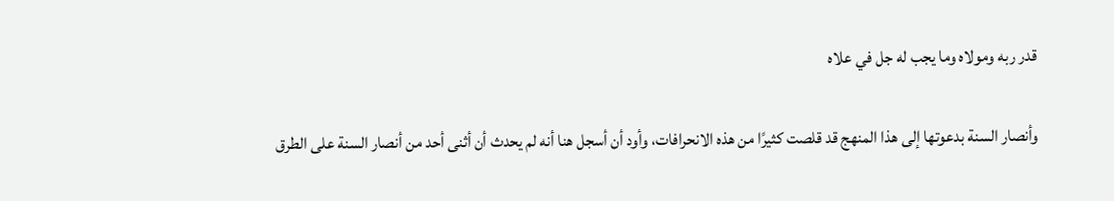قدر ربه ومولاه وما يجب له جل في علاه

وأنصار السنة بدعوتها إلى هذا المنهج قد قلصت كثيرًا من هذه الانحرافات، وأود أن أسجل هنا أنه لم يحدث أن أثنى أحد من أنصار السنة على الطرق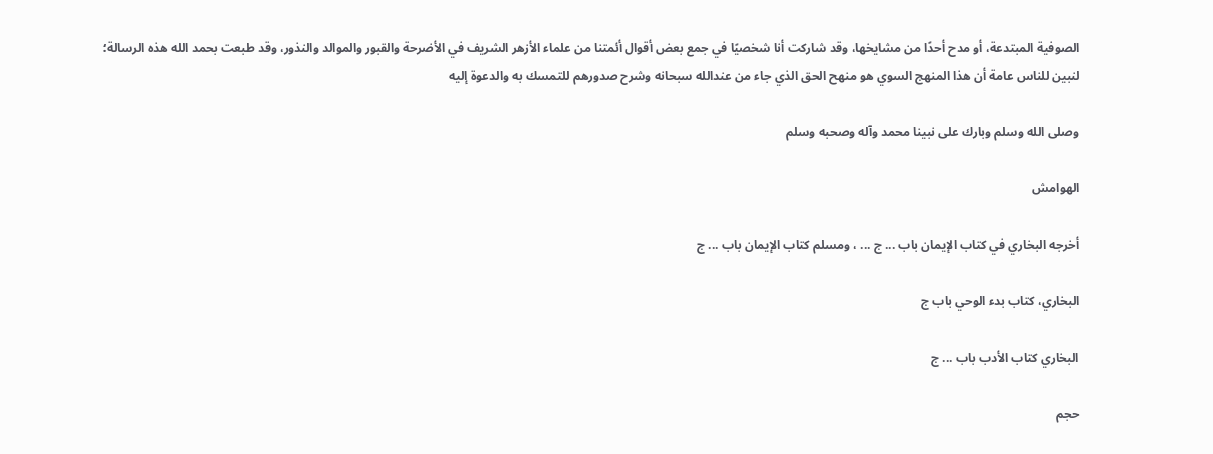الصوفية المبتدعة، أو مدح أحدًا من مشايخها، وقد شاركت أنا شخصيًا في جمع بعض أقوال أئمتنا من علماء الأزهر الشريف في الأضرحة والقبور والموالد والنذور، وقد طبعت بحمد الله هذه الرسالة؛ لنبين للناس عامة أن هذا المنهج السوي هو منهح الحق الذي جاء من عندالله سبحانه وشرح صدورهم للتمسك به والدعوة إليه

وصلى الله وسلم وبارك على نبينا محمد وآله وصحبه وسلم

الهوامش

أخرجه البخاري في كتاب الإيمان باب ... ج ... ، ومسلم كتاب الإيمان باب ... ج

البخاري، كتاب بدء الوحي باب ج

البخاري كتاب الأدب باب ... ج

حجم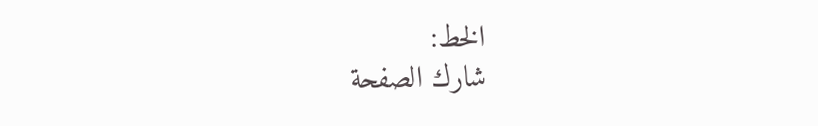الخط:
شارك الصفحة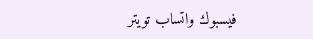فيسبوك واتساب تويتر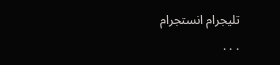تليجرام انستجرام
. . .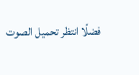فضلًا انتظر تحميل الصوت